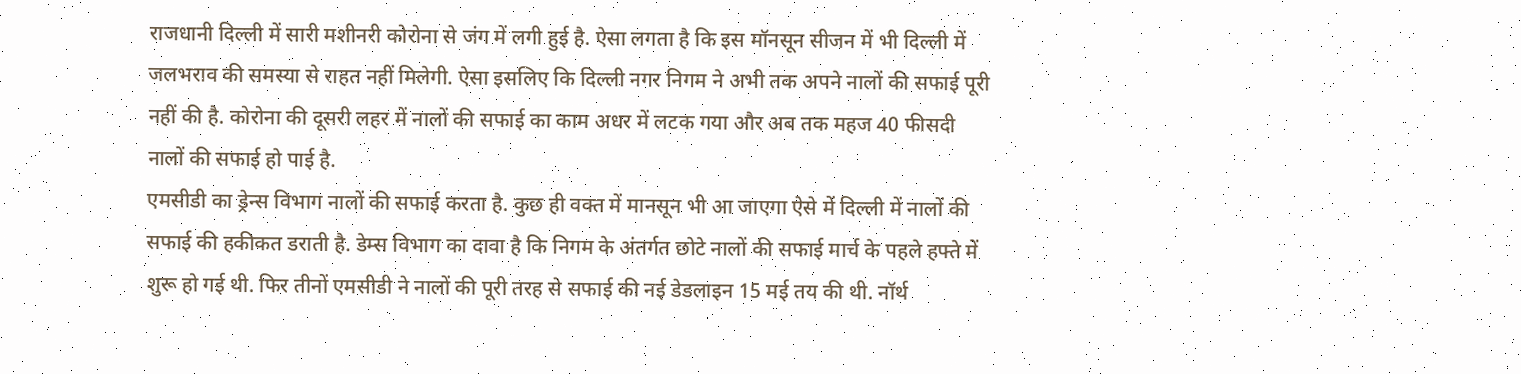राजधानी दिल्ली में सारी मशीनरी कोरोना से जंग में लगी हुई है. ऐसा लगता है कि इस मॉनसून सीजन में भी दिल्ली में जलभराव की समस्या से राहत नहीं मिलेगी. ऐसा इसलिए कि दिल्ली नगर निगम ने अभी तक अपने नालों की सफाई पूरी नहीं की है. कोरोना की दूसरी लहर में नालों की सफाई का काम अधर में लटक गया और अब तक महज 40 फीसदी नालों की सफाई हो पाई है.
एमसीडी का ड्रेन्स विभाग नालों की सफाई करता है. कुछ ही वक्त में मानसून भी आ जाएगा ऐसे में दिल्ली में नालों की सफाई की हकीकत डराती है. डेम्स विभाग का दावा है कि निगम के अंतर्गत छोटे नालों की सफाई मार्च के पहले हफ्ते में शुरू हो गई थी. फिर तीनों एमसीडी ने नालों की पूरी तरह से सफाई की नई डेडलाइन 15 मई तय की थी. नॉर्थ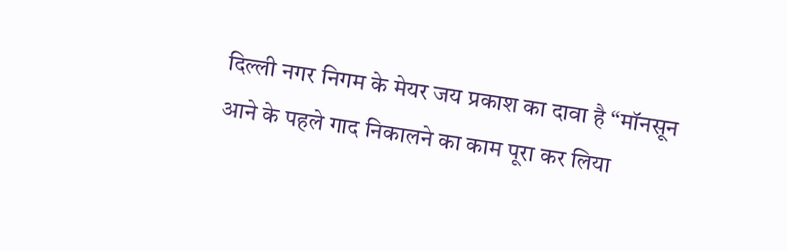दिल्ली नगर निगम के मेयर जय प्रकाश का दावा है “मॉनसून आने के पहले गाद निकालने का काम पूरा कर लिया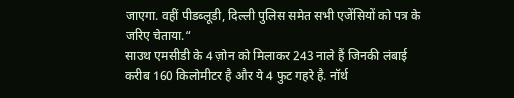जाएगा. वहीं पीडब्लूडी, दिल्ली पुलिस समेत सभी एजेंसियों को पत्र के जरिए चेताया.“
साउथ एमसीडी के 4 ज़ोन को मिलाकर 243 नाले हैं जिनकी लंबाई करीब 160 किलोमीटर है और ये 4 फुट गहरे है. नॉर्थ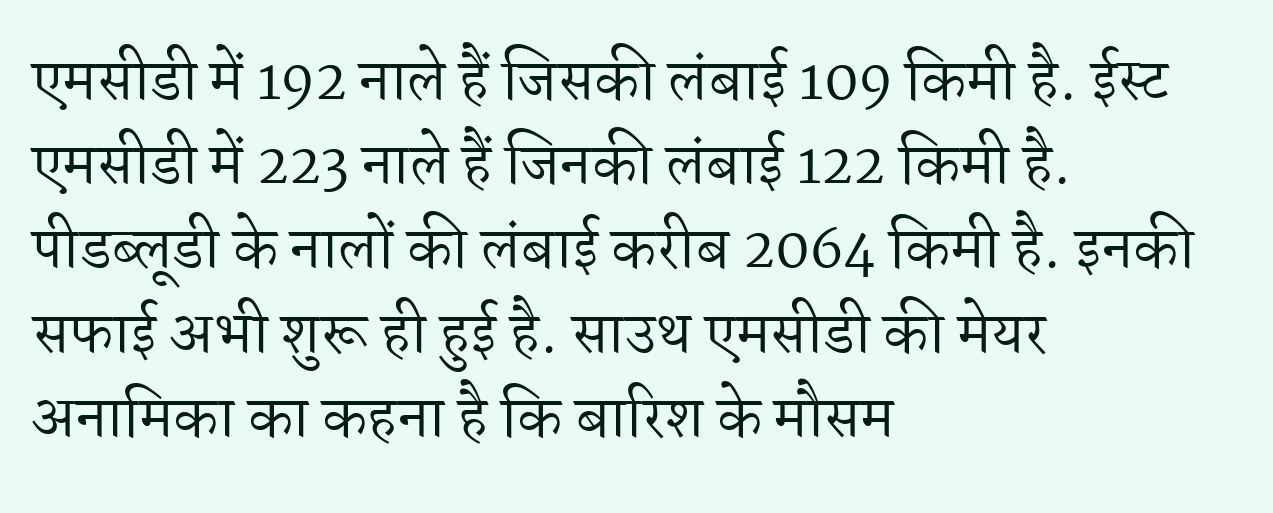एमसीडी में 192 नाले हैं जिसकी लंबाई 109 किमी है. ईस्ट एमसीडी में 223 नाले हैं जिनकी लंबाई 122 किमी है. पीडब्लूडी के नालों की लंबाई करीब 2064 किमी है. इनकी सफाई अभी शुरू ही हुई है. साउथ एमसीडी की मेयर अनामिका का कहना है कि बारिश के मौसम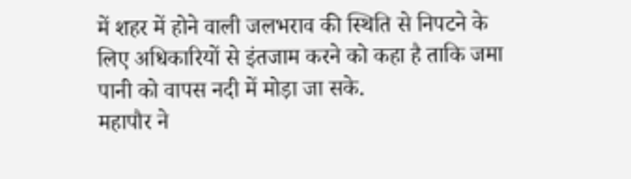में शहर में होने वाली जलभराव की स्थिति से निपटने के लिए अधिकारियों से इंतजाम करने को कहा है ताकि जमा पानी को वापस नदी में मोड़ा जा सके.
महापौर ने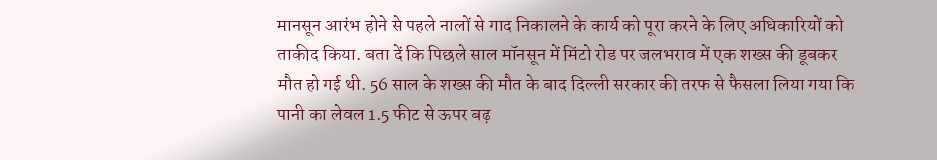मानसून आरंभ होने से पहले नालों से गाद निकालने के कार्य को पूरा करने के लिए अधिकारियों को ताकीद किया. बता दें कि पिछले साल मॉनसून में मिंटो रोड पर जलभराव में एक शख्स की डूबकर मौत हो गई थी. 56 साल के शख्स की मौत के बाद दिल्ली सरकार की तरफ से फैसला लिया गया कि पानी का लेवल 1.5 फीट से ऊपर बढ़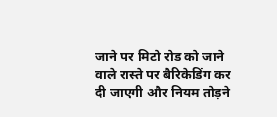जाने पर मिटो रोड को जाने वाले रास्ते पर बैरिकेडिंग कर दी जाएगी और नियम तोड़ने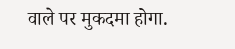वाले पर मुकदमा होगा.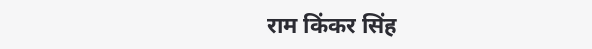राम किंकर सिंह